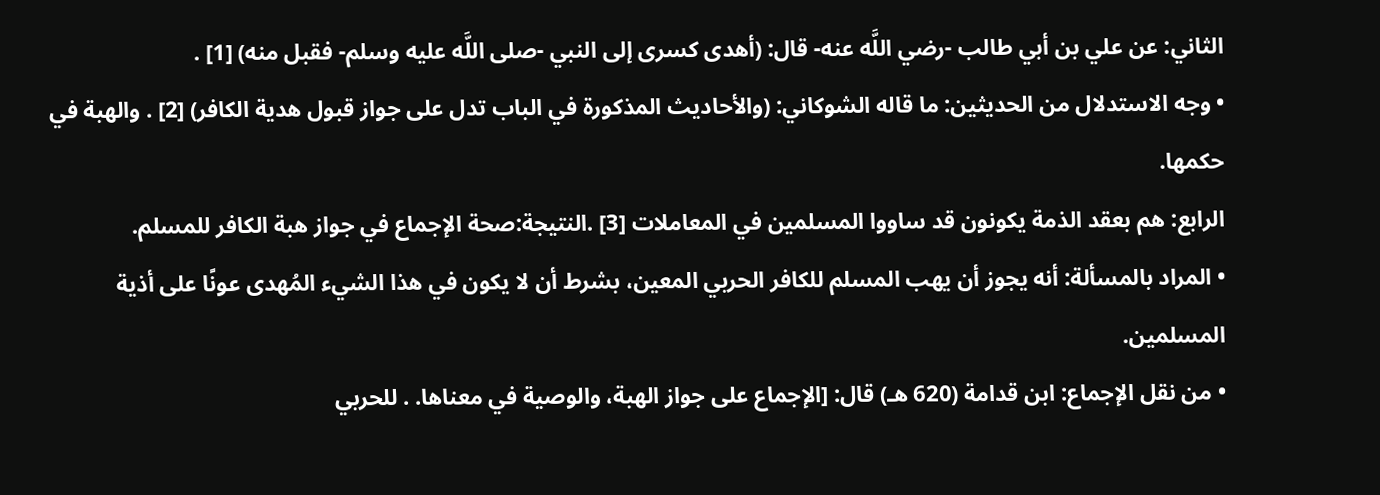الثاني: عن علي بن أبي طالب -رضي اللَّه عنه- قال: (أهدى كسرى إلى النبي -صلى اللَّه عليه وسلم- فقبل منه) [1] .
• وجه الاستدلال من الحديثين: ما قاله الشوكاني: (والأحاديث المذكورة في الباب تدل على جواز قبول هدية الكافر) [2] . والهبة في حكمها.
الرابع: هم بعقد الذمة يكونون قد ساووا المسلمين في المعاملات [3] .النتيجة:صحة الإجماع في جواز هبة الكافر للمسلم.
• المراد بالمسألة: أنه يجوز أن يهب المسلم للكافر الحربي المعين، بشرط أن لا يكون في هذا الشيء المُهدى عونًا على أذية المسلمين.
• من نقل الإجماع: ابن قدامة (620 هـ) قال: [الإجماع على جواز الهبة، والوصية في معناها. . للحربي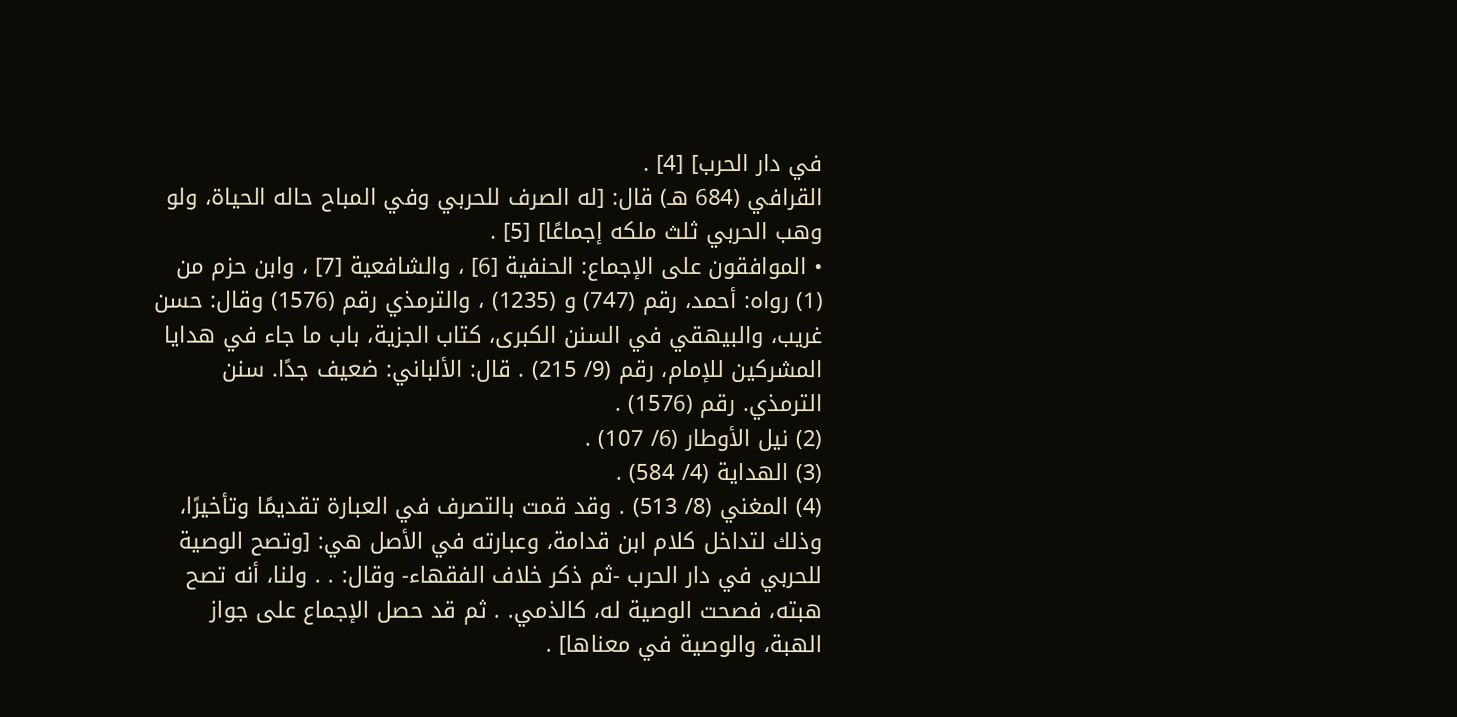في دار الحرب] [4] .
القرافي (684 هـ) قال: [له الصرف للحربي وفي المباح حاله الحياة، ولو وهب الحربي ثلث ملكه إجماعًا] [5] .
• الموافقون على الإجماع: الحنفية [6] ، والشافعية [7] ، وابن حزم من
(1) رواه: أحمد، رقم (747) و (1235) ، والترمذي رقم (1576) وقال: حسن غريب، والبيهقي في السنن الكبرى، كتاب الجزية، باب ما جاء في هدايا المشركين للإمام، رقم (9/ 215) . قال: الألباني: ضعيف جدًا. سنن الترمذي. رقم (1576) .
(2) نيل الأوطار (6/ 107) .
(3) الهداية (4/ 584) .
(4) المغني (8/ 513) . وقد قمت بالتصرف في العبارة تقديمًا وتأخيرًا، وذلك لتداخل كلام ابن قدامة، وعبارته في الأصل هي: [وتصح الوصية للحربي في دار الحرب -ثم ذكر خلاف الفقهاء- وقال: . . ولنا، أنه تصح هبته، فصحت الوصية له، كالذمي. . ثم قد حصل الإجماع على جواز الهبة، والوصية في معناها] .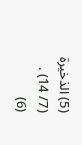(5) الذخيرة (7/ 14) .
(6)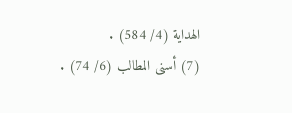الهداية (4/ 584) .
(7) أسنى المطالب (6/ 74) .